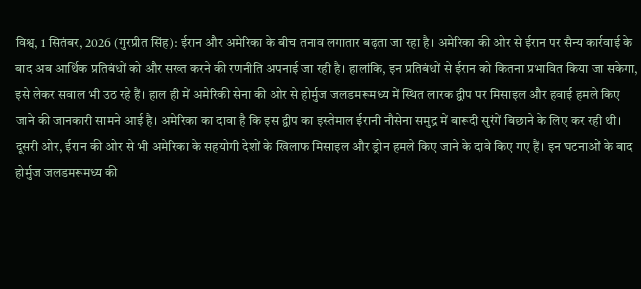विश्व, 1 सितंबर, 2026 (गुरप्रीत सिंह): ईरान और अमेरिका के बीच तनाव लगातार बढ़ता जा रहा है। अमेरिका की ओर से ईरान पर सैन्य कार्रवाई के बाद अब आर्थिक प्रतिबंधों को और सख्त करने की रणनीति अपनाई जा रही है। हालांकि, इन प्रतिबंधों से ईरान को कितना प्रभावित किया जा सकेगा, इसे लेकर सवाल भी उठ रहे हैं। हाल ही में अमेरिकी सेना की ओर से होर्मुज जलडमरूमध्य में स्थित लारक द्वीप पर मिसाइल और हवाई हमले किए जाने की जानकारी सामने आई है। अमेरिका का दावा है कि इस द्वीप का इस्तेमाल ईरानी नौसेना समुद्र में बारूदी सुरंगें बिछाने के लिए कर रही थी। दूसरी ओर, ईरान की ओर से भी अमेरिका के सहयोगी देशों के खिलाफ मिसाइल और ड्रोन हमले किए जाने के दावे किए गए हैं। इन घटनाओं के बाद होर्मुज जलडमरूमध्य की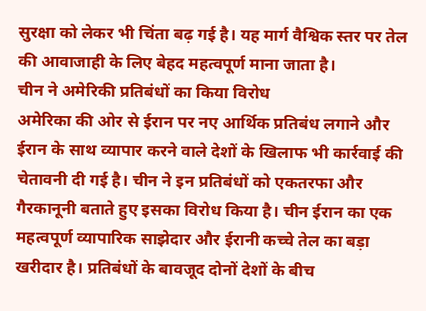सुरक्षा को लेकर भी चिंता बढ़ गई है। यह मार्ग वैश्विक स्तर पर तेल की आवाजाही के लिए बेहद महत्वपूर्ण माना जाता है।
चीन ने अमेरिकी प्रतिबंधों का किया विरोध
अमेरिका की ओर से ईरान पर नए आर्थिक प्रतिबंध लगाने और ईरान के साथ व्यापार करने वाले देशों के खिलाफ भी कार्रवाई की चेतावनी दी गई है। चीन ने इन प्रतिबंधों को एकतरफा और गैरकानूनी बताते हुए इसका विरोध किया है। चीन ईरान का एक महत्वपूर्ण व्यापारिक साझेदार और ईरानी कच्चे तेल का बड़ा खरीदार है। प्रतिबंधों के बावजूद दोनों देशों के बीच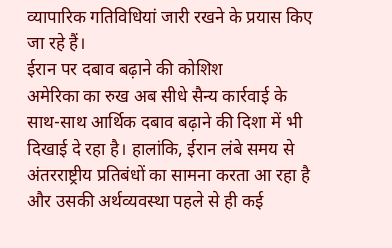व्यापारिक गतिविधियां जारी रखने के प्रयास किए जा रहे हैं।
ईरान पर दबाव बढ़ाने की कोशिश
अमेरिका का रुख अब सीधे सैन्य कार्रवाई के साथ-साथ आर्थिक दबाव बढ़ाने की दिशा में भी दिखाई दे रहा है। हालांकि, ईरान लंबे समय से अंतरराष्ट्रीय प्रतिबंधों का सामना करता आ रहा है और उसकी अर्थव्यवस्था पहले से ही कई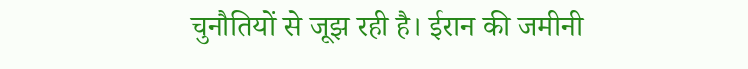चुनौतियों से जूझ रही है। ईरान की जमीनी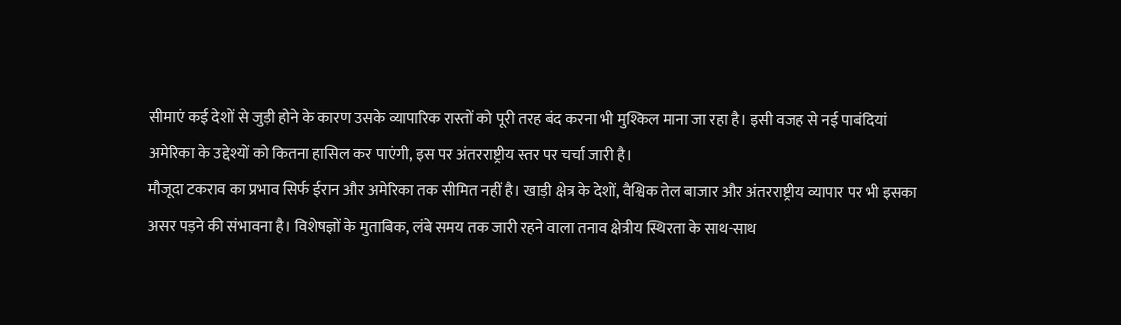सीमाएं कई देशों से जुड़ी होने के कारण उसके व्यापारिक रास्तों को पूरी तरह बंद करना भी मुश्किल माना जा रहा है। इसी वजह से नई पाबंदियां अमेरिका के उद्देश्यों को कितना हासिल कर पाएंगी, इस पर अंतरराष्ट्रीय स्तर पर चर्चा जारी है।
मौजूदा टकराव का प्रभाव सिर्फ ईरान और अमेरिका तक सीमित नहीं है। खाड़ी क्षेत्र के देशों, वैश्विक तेल बाजार और अंतरराष्ट्रीय व्यापार पर भी इसका असर पड़ने की संभावना है। विशेषज्ञों के मुताबिक, लंबे समय तक जारी रहने वाला तनाव क्षेत्रीय स्थिरता के साथ-साथ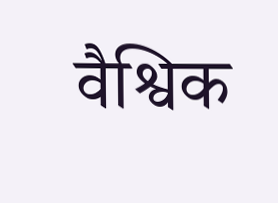वैश्विक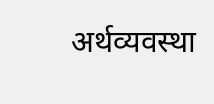अर्थव्यवस्था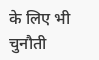के लिए भी चुनौती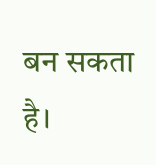बन सकता है।